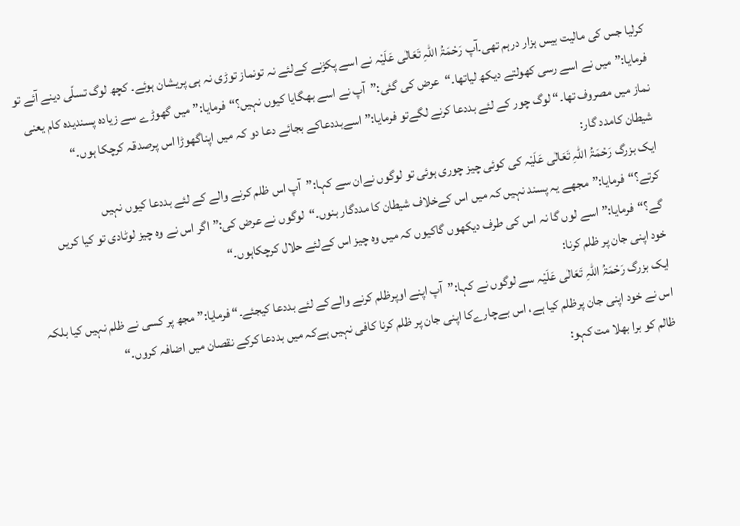کرلیا جس کی مالیت بیس ہزار درہم تھی۔آپ رَحْمَۃُ اللہِ تَعَالٰی عَلَیْہ نے اسے پکڑنے کےلئے نہ تونماز توڑی نہ ہی پریشان ہوئے۔ کچھ لوگ تسلّی دینے آئے تو فرمایا:”میں نے اسے رسی کھولتے دیکھ لیاتھا۔“عرض کی گئی:”آپ نے اسے بھگایا کیوں نہیں؟“فرمایا:”میں گھوڑے سے زیادہ پسندیدہ کام یعنی نماز میں مصروف تھا۔“ لوگ چور کے لئے بددعا کرنے لگےتو فرمایا:”اسےبددعاکے بجائے دعا دو کہ میں اپناگھوڑا اس پرصدقہ کرچکا ہوں۔“
شیطان کامدد گار:
ایک بزرگ رَحْمَۃُ اللہِ تَعَالٰی عَلَیْہ کی کوئی چیز چوری ہوئی تو لوگوں نےان سے کہا:”آپ اس ظلم کرنے والے کے لئے بددعا کیوں نہیں کرتے؟“فرمایا:”مجھے یہ پسند نہیں کہ میں اس کےخلاف شیطان کا مددگار بنوں۔“لوگوں نے عرض کی:”اگر اس نے وہ چیز لوٹادی تو کیا کریں گے؟“فرمایا:”اسے لوں گا نہ اس کی طرف دیکھوں گاکیوں کہ میں وہ چیز اس کےلئے حلال کرچکاہوں۔“
خود اپنی جان پر ظلم کرنا:
ایک بزرگ رَحْمَۃُ اللہِ تَعَالٰی عَلَیْہ سے لوگوں نے کہا:”آپ اپنے اوپرظلم کرنے والےکے لئے بددعا کیجئے۔“ فرمایا:”مجھ پر کسی نے ظلم نہیں کیا بلکہ اس نے خود اپنی جان پرظلم کیا ہے، اس بےچارےکا اپنی جان پر ظلم کرنا کافی نہیں ہےکہ میں بددعا کرکے نقصان میں اضافہ کروں۔“
ظالم کو برا بھلا مت کہو: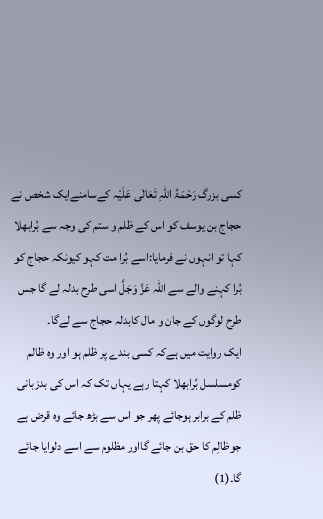کسی بزرگ رَحْمَۃُ اللہِ تَعَالٰی عَلَیْہ کےسامنےایک شخص نے حجاج بن یوسف کو اس کے ظلم و ستم کی وجہ سے بُرابھلا کہا تو انہوں نے فرمایا:اسے بُرا مت کہو کیونکہ حجاج کو بُرا کہنے والے سے اللہ عَزَّ وَجَلَّ اسی طرح بدلہ لے گا جس طرح لوگوں کے جان و مال کابدلہ حجاج سے لےگا۔
ایک روایت میں ہےکہ کسی بندے پر ظلم ہو اور وہ ظالم کومسلسل بُرابھلا کہتا رہے یہاں تک کہ اس کی بدزبانی ظلم کے برابر ہوجائے پھر جو اس سے بڑھ جائے وہ قرض ہے جوظالِم کا حق بن جائے گااور مظلوم سے اسے دلوایا جائے گا۔(1)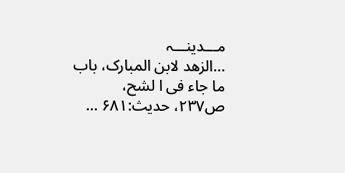مـــدینـــہ
…الزھد لابن المبارک، باب ما جاء فی ا لشح، ص۲۳۷، حدیث:۶۸۱ …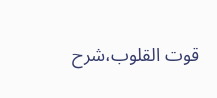قوت القلوب،شرح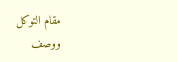مقام التوکل ووصف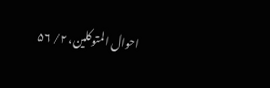احوال المتوکلین، ۲/ ۵۶